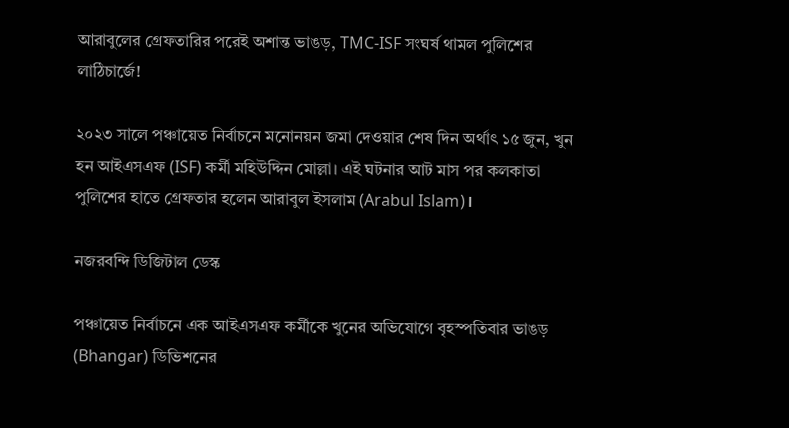আরাবুলের গ্রেফতারির পরেই অশান্ত ভাঙড়, TMC-ISF সংঘর্ষ থামল পুলিশের লাঠিচার্জে!

২০২৩ সালে পঞ্চায়েত নির্বাচনে মনোনয়ন জমা দেওয়ার শেষ দিন অর্থাৎ ১৫ জুন, খুন হন আইএসএফ (ISF) কর্মী মহিউদ্দিন মোল্লা। এই ঘটনার আট মাস পর কলকাতা পুলিশের হাতে গ্রেফতার হলেন আরাবুল ইসলাম (Arabul Islam)।

নজরবন্দি ডিজিটাল ডেস্ক

পঞ্চায়েত নির্বাচনে এক আইএসএফ কর্মীকে খুনের অভিযোগে বৃহস্পতিবার ভাঙড় (Bhangar) ডিভিশনের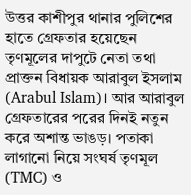উত্তর কাশীপুর থানার পুলিশের হাতে গ্রেফতার হয়েছেন তৃণমূলের দাপুটে নেতা তথা প্রাক্তন বিধায়ক আরাবুল ইসলাম (Arabul Islam)। আর আরাবুল গ্রেফতারের পরের দিনই নতুন করে অশান্ত ভাঙড়। পতাকা লাগানো নিয়ে সংঘর্ষ তৃণমূল (TMC) ও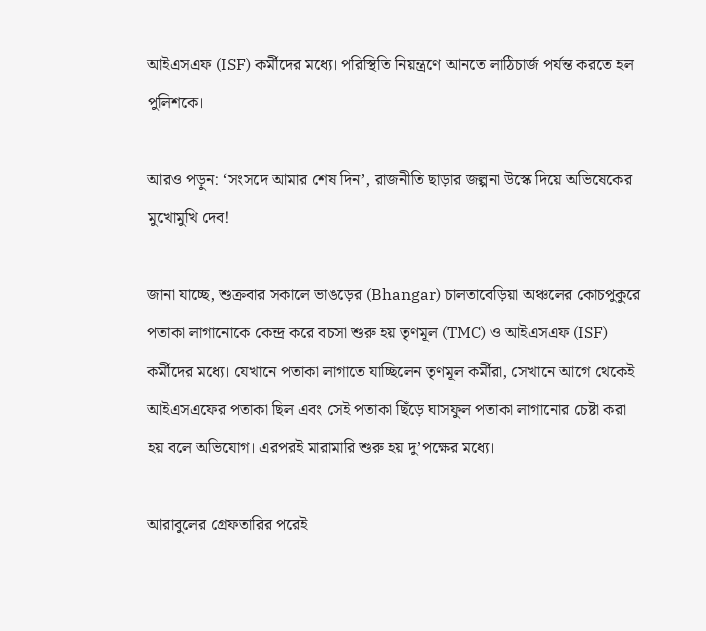আইএসএফ (ISF) কর্মীদের মধ্যে। পরিস্থিতি নিয়ন্ত্রণে আনতে লাঠিচার্জ পর্যন্ত করতে হল পুলিশকে।

আরও পড়ুন: ‘সংসদে আমার শেষ দিন’, রাজনীতি ছাড়ার জল্পনা উস্কে দিয়ে অভিষেকের মুখোমুখি দেব!

জানা যাচ্ছে, শুক্রবার সকালে ভাঙড়ের (Bhangar) চালতাবেড়িয়া অঞ্চলের কোচপুকুরে পতাকা লাগানোকে কেন্দ্র করে বচসা শুরু হয় তৃণমূল (TMC) ও আইএসএফ (ISF) কর্মীদের মধ্যে। যেখানে পতাকা লাগাতে যাচ্ছিলেন তৃণমূল কর্মীরা, সেখানে আগে থেকেই আইএসএফের পতাকা ছিল এবং সেই পতাকা ছিঁড়ে ঘাসফুল পতাকা লাগানোর চেষ্টা করা হয় বলে অভিযোগ। এরপরই মারামারি শুরু হয় দু’পক্ষের মধ্যে।

আরাবুলের গ্রেফতারির পরেই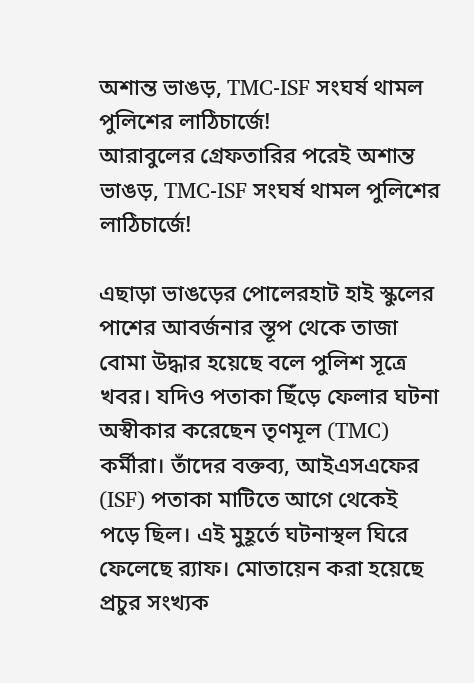অশান্ত ভাঙড়, TMC-ISF সংঘর্ষ থামল পুলিশের লাঠিচার্জে!
আরাবুলের গ্রেফতারির পরেই অশান্ত ভাঙড়, TMC-ISF সংঘর্ষ থামল পুলিশের লাঠিচার্জে!

এছাড়া ভাঙড়ের পোলেরহাট হাই স্কুলের পাশের আবর্জনার স্তূপ থেকে তাজা বোমা উদ্ধার হয়েছে বলে পুলিশ সূত্রে খবর। যদিও পতাকা ছিঁড়ে ফেলার ঘটনা অস্বীকার করেছেন তৃণমূল (TMC) কর্মীরা। তাঁদের বক্তব্য, আইএসএফের (ISF) পতাকা মাটিতে আগে থেকেই পড়ে ছিল। এই মুহূর্তে ঘটনাস্থল ঘিরে ফেলেছে র‍্যাফ। মোতায়েন করা হয়েছে প্রচুর সংখ্যক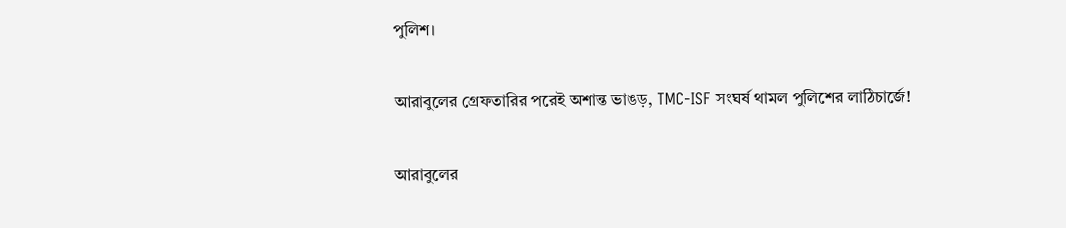পুলিশ।

আরাবুলের গ্রেফতারির পরেই অশান্ত ভাঙড়, TMC-ISF সংঘর্ষ থামল পুলিশের লাঠিচার্জে!

আরাবুলের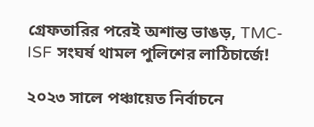গ্রেফতারির পরেই অশান্ত ভাঙড়, TMC-ISF সংঘর্ষ থামল পুলিশের লাঠিচার্জে!

২০২৩ সালে পঞ্চায়েত নির্বাচনে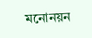মনোনয়ন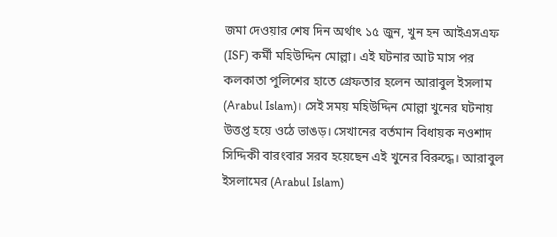জমা দেওয়ার শেষ দিন অর্থাৎ ১৫ জুন, খুন হন আইএসএফ (ISF) কর্মী মহিউদ্দিন মোল্লা। এই ঘটনার আট মাস পর কলকাতা পুলিশের হাতে গ্রেফতার হলেন আরাবুল ইসলাম (Arabul Islam)। সেই সময় মহিউদ্দিন মোল্লা খুনের ঘটনায় উত্তপ্ত হয়ে ওঠে ভাঙড়। সেখানের বর্তমান বিধায়ক নওশাদ সিদ্দিকী বারংবার সরব হয়েছেন এই খুনের বিরুদ্ধে। আরাবুল ইসলামের (Arabul Islam)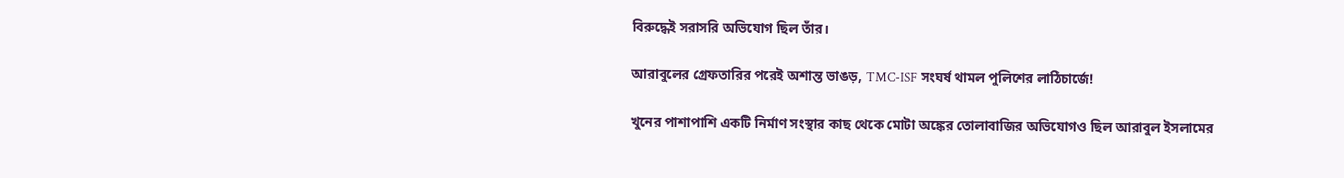বিরুদ্ধেই সরাসরি অভিযোগ ছিল তাঁর।

আরাবুলের গ্রেফতারির পরেই অশান্ত ভাঙড়, TMC-ISF সংঘর্ষ থামল পুলিশের লাঠিচার্জে!

খুনের পাশাপাশি একটি নির্মাণ সংস্থার কাছ থেকে মোটা অঙ্কের তোলাবাজির অভিযোগও ছিল আরাবুল ইসলামের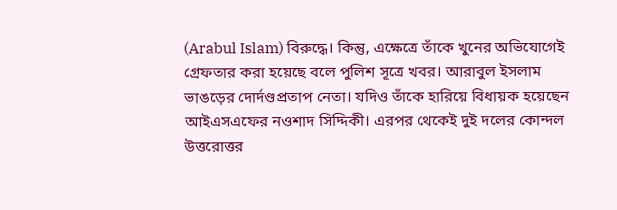(Arabul Islam) বিরুদ্ধে। কিন্তু, এক্ষেত্রে তাঁকে খুনের অভিযোগেই গ্রেফতার করা হয়েছে বলে পুলিশ সূত্রে খবর। আরাবুল ইসলাম ভাঙড়ের দোর্দণ্ডপ্রতাপ নেতা। যদিও তাঁকে হারিয়ে বিধায়ক হয়েছেন আইএসএফের নওশাদ সিদ্দিকী। এরপর থেকেই দুই দলের কোন্দল উত্তরোত্তর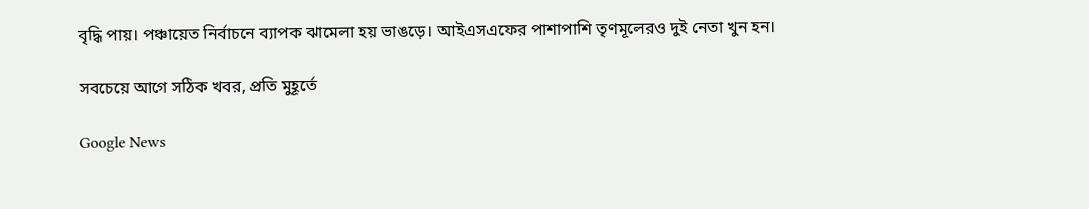বৃদ্ধি পায়। পঞ্চায়েত নির্বাচনে ব্যাপক ঝামেলা হয় ভাঙড়ে। আইএসএফের পাশাপাশি তৃণমূলেরও দুই নেতা খুন হন।

সবচেয়ে আগে সঠিক খবর, প্রতি মুহূর্তে

Google News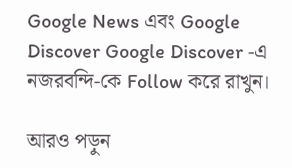Google News এবং Google Discover Google Discover -এ নজরবন্দি-কে Follow করে রাখুন।

আরও পড়ুন